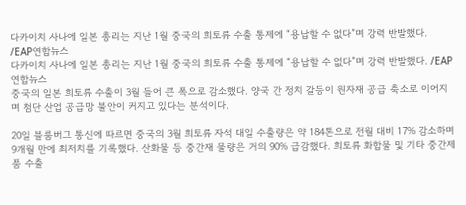다카이치 사나에 일본 총리는 지난 1월 중국의 희토류 수출 통제에 “용납할 수 없다”며 강력 반발했다.  /EAP연합뉴스
다카이치 사나에 일본 총리는 지난 1월 중국의 희토류 수출 통제에 “용납할 수 없다”며 강력 반발했다. /EAP연합뉴스
중국의 일본 희토류 수출이 3월 들어 큰 폭으로 감소했다. 양국 간 정치 갈등이 원자재 공급 축소로 이어지며 첨단 산업 공급망 불안이 커지고 있다는 분석이다.

20일 블룸버그 통신에 따르면 중국의 3월 희토류 자석 대일 수출량은 약 184톤으로 전월 대비 17% 감소하며 9개월 만에 최저치를 기록했다. 산화물 등 중간재 물량은 거의 90% 급감했다. 희토류 화합물 및 기타 중간제품 수출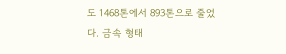도 1468톤에서 893톤으로 줄었다. 금속 형태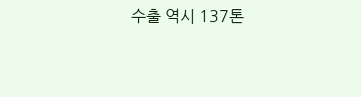수출 역시 137톤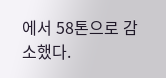에서 58톤으로 감소했다.